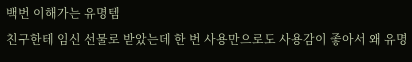백번 이해가는 유명템
친구한테 임신 선물로 받았는데 한 번 사용만으로도 사용감이 좋아서 왜 유명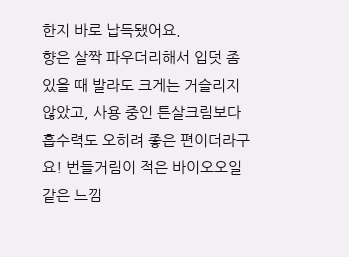한지 바로 납득됐어요.
향은 살짝 파우더리해서 입덧 좀 있을 때 발라도 크게는 거슬리지 않았고, 사용 중인 튼살크림보다 흡수력도 오히려 좋은 편이더라구요! 번들거림이 적은 바이오오일 같은 느낌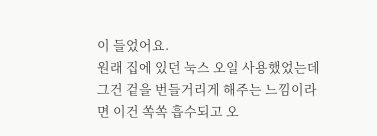이 들었어요.
원래 집에 있던 눅스 오일 사용했었는데 그건 겉을 번들거리게 해주는 느낌이라면 이건 쏙쏙 흡수되고 오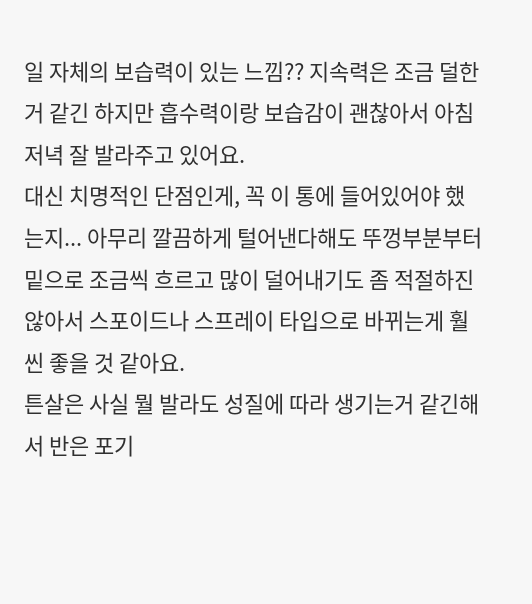일 자체의 보습력이 있는 느낌?? 지속력은 조금 덜한거 같긴 하지만 흡수력이랑 보습감이 괜찮아서 아침 저녁 잘 발라주고 있어요.
대신 치명적인 단점인게, 꼭 이 통에 들어있어야 했는지... 아무리 깔끔하게 털어낸다해도 뚜껑부분부터 밑으로 조금씩 흐르고 많이 덜어내기도 좀 적절하진 않아서 스포이드나 스프레이 타입으로 바뀌는게 훨씬 좋을 것 같아요.
튼살은 사실 뭘 발라도 성질에 따라 생기는거 같긴해서 반은 포기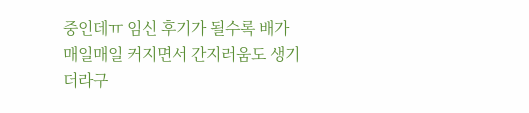중인데ㅠ 임신 후기가 될수록 배가 매일매일 커지면서 간지러움도 생기더라구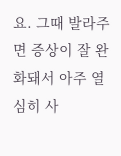요. 그때 발라주면 증상이 잘 완화돼서 아주 열심히 사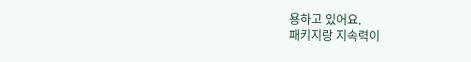용하고 있어요.
패키지랑 지속력이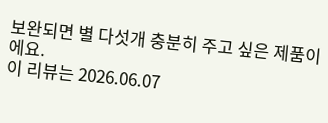보완되면 별 다섯개 충분히 주고 싶은 제품이에요.
이 리뷰는 2026.06.07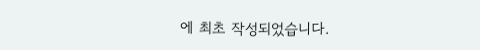에 최초 작성되었습니다.